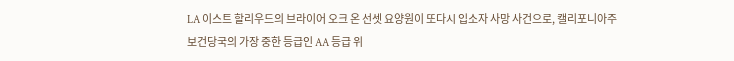LA 이스트 할리우드의 브라이어 오크 온 선셋 요양원이 또다시 입소자 사망 사건으로, 캘리포니아주 보건당국의 가장 중한 등급인 AA 등급 위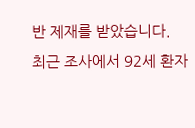반 제재를 받았습니다.
최근 조사에서 92세 환자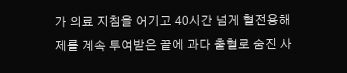가 의료 지침을 어기고 40시간 넘게 혈전용해제를 계속 투여받은 끝에 과다 출혈로 숨진 사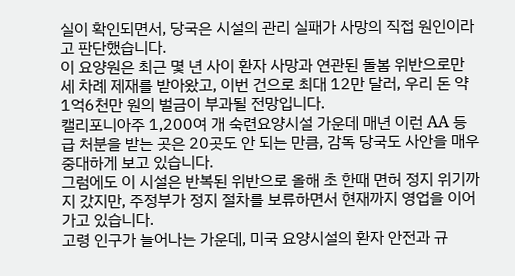실이 확인되면서, 당국은 시설의 관리 실패가 사망의 직접 원인이라고 판단했습니다.
이 요양원은 최근 몇 년 사이 환자 사망과 연관된 돌봄 위반으로만 세 차례 제재를 받아왔고, 이번 건으로 최대 12만 달러, 우리 돈 약 1억6천만 원의 벌금이 부과될 전망입니다.
캘리포니아주 1,200여 개 숙련요양시설 가운데 매년 이런 AA 등급 처분을 받는 곳은 20곳도 안 되는 만큼, 감독 당국도 사안을 매우 중대하게 보고 있습니다.
그럼에도 이 시설은 반복된 위반으로 올해 초 한때 면허 정지 위기까지 갔지만, 주정부가 정지 절차를 보류하면서 현재까지 영업을 이어가고 있습니다.
고령 인구가 늘어나는 가운데, 미국 요양시설의 환자 안전과 규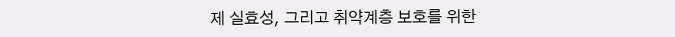제 실효성, 그리고 취약계층 보호를 위한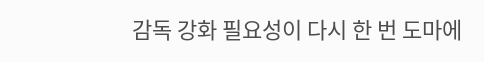감독 강화 필요성이 다시 한 번 도마에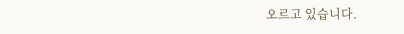오르고 있습니다.